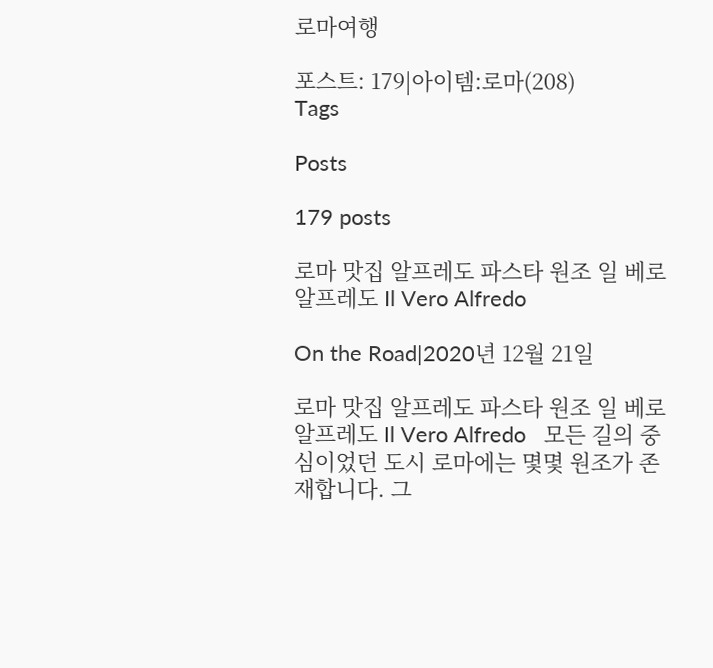로마여행

포스트: 179|아이템:로마(208)
Tags

Posts

179 posts

로마 맛집 알프레도 파스타 원조 일 베로 알프레도 Il Vero Alfredo

On the Road|2020년 12월 21일

로마 맛집 알프레도 파스타 원조 일 베로 알프레도 Il Vero Alfredo   모든 길의 중심이었던 도시 로마에는 몇몇 원조가 존재합니다. 그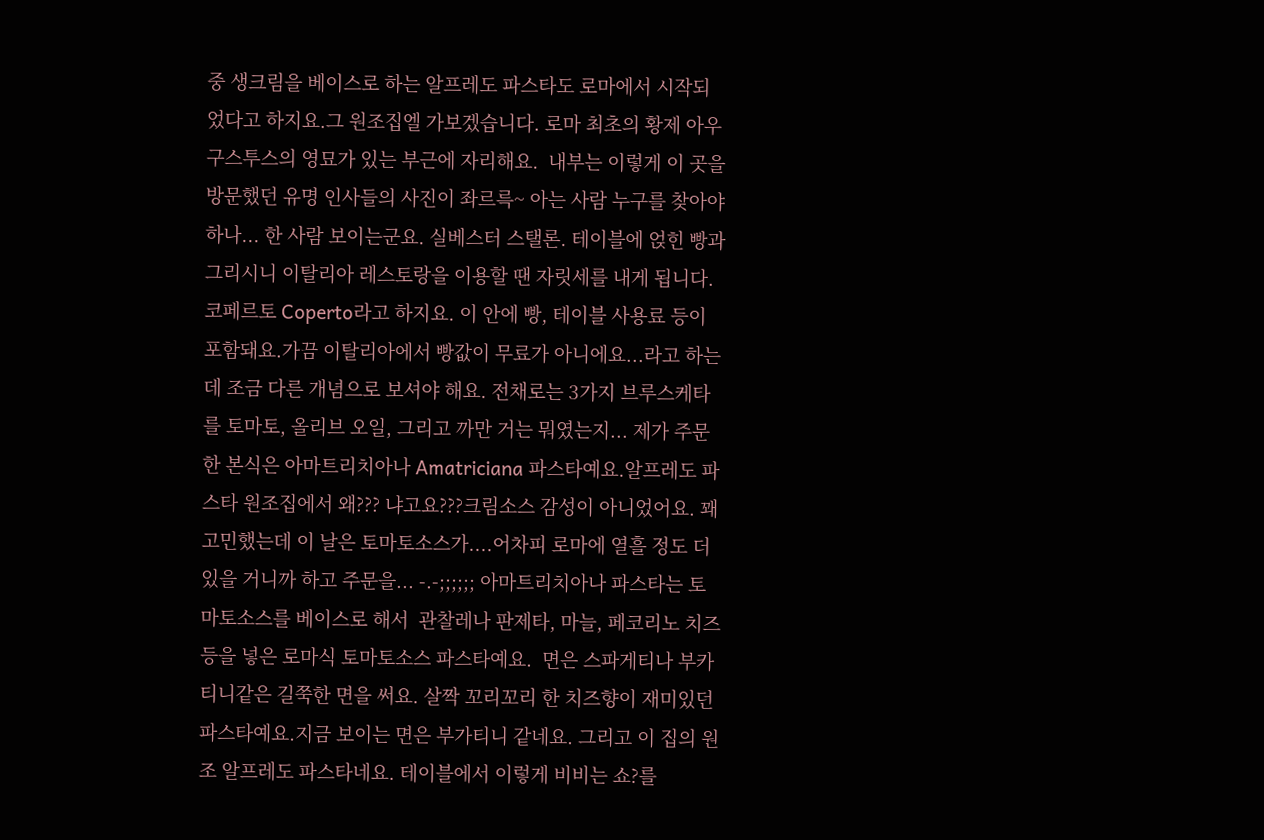중 생크림을 베이스로 하는 알프레도 파스타도 로마에서 시작되었다고 하지요.그 원조집엘 가보겠습니다. 로마 최초의 황제 아우구스투스의 영묘가 있는 부근에 자리해요.  내부는 이렇게 이 곳을 방문했던 유명 인사들의 사진이 좌르륵~ 아는 사람 누구를 찾아야 하나... 한 사람 보이는군요. 실베스터 스탤론. 테이블에 얹힌 빵과 그리시니 이탈리아 레스토랑을 이용할 땐 자릿세를 내게 됩니다.코페르토 Coperto라고 하지요. 이 안에 빵, 테이블 사용료 등이 포함돼요.가끔 이탈리아에서 빵값이 무료가 아니에요...라고 하는데 조금 다른 개념으로 보셔야 해요. 전채로는 3가지 브루스케타를 토마토, 올리브 오일, 그리고 까만 거는 뭐였는지... 제가 주문한 본식은 아마트리치아나 Amatriciana 파스타예요.알프레도 파스타 원조집에서 왜??? 냐고요???크림소스 감성이 아니었어요. 꽤 고민했는데 이 날은 토마토소스가....어차피 로마에 열흘 정도 더 있을 거니까 하고 주문을... -.-;;;;;; 아마트리치아나 파스타는 토마토소스를 베이스로 해서  관찰레나 판제타, 마늘, 페코리노 치즈 등을 넣은 로마식 토마토소스 파스타예요.  면은 스파게티나 부카티니같은 길쭉한 면을 써요. 살짝 꼬리꼬리 한 치즈향이 재미있던 파스타예요.지금 보이는 면은 부가티니 같네요. 그리고 이 집의 원조 알프레도 파스타네요. 테이블에서 이렇게 비비는 쇼?를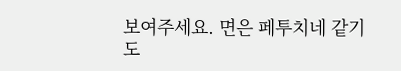보여주세요. 면은 페투치네 같기도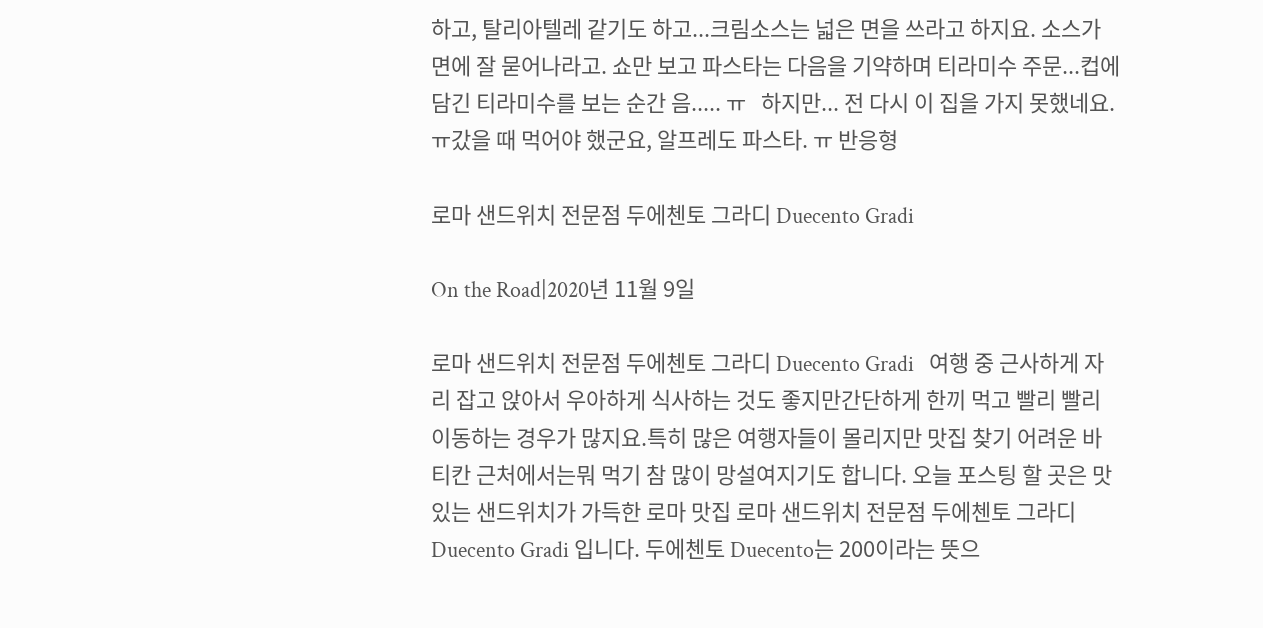하고, 탈리아텔레 같기도 하고...크림소스는 넓은 면을 쓰라고 하지요. 소스가 면에 잘 묻어나라고. 쇼만 보고 파스타는 다음을 기약하며 티라미수 주문...컵에 담긴 티라미수를 보는 순간 음..... ㅠ   하지만... 전 다시 이 집을 가지 못했네요. ㅠ갔을 때 먹어야 했군요, 알프레도 파스타. ㅠ 반응형

로마 샌드위치 전문점 두에첸토 그라디 Duecento Gradi

On the Road|2020년 11월 9일

로마 샌드위치 전문점 두에첸토 그라디 Duecento Gradi   여행 중 근사하게 자리 잡고 앉아서 우아하게 식사하는 것도 좋지만간단하게 한끼 먹고 빨리 빨리 이동하는 경우가 많지요.특히 많은 여행자들이 몰리지만 맛집 찾기 어려운 바티칸 근처에서는뭐 먹기 참 많이 망설여지기도 합니다. 오늘 포스팅 할 곳은 맛있는 샌드위치가 가득한 로마 맛집 로마 샌드위치 전문점 두에첸토 그라디 Duecento Gradi 입니다. 두에첸토 Duecento는 200이라는 뜻으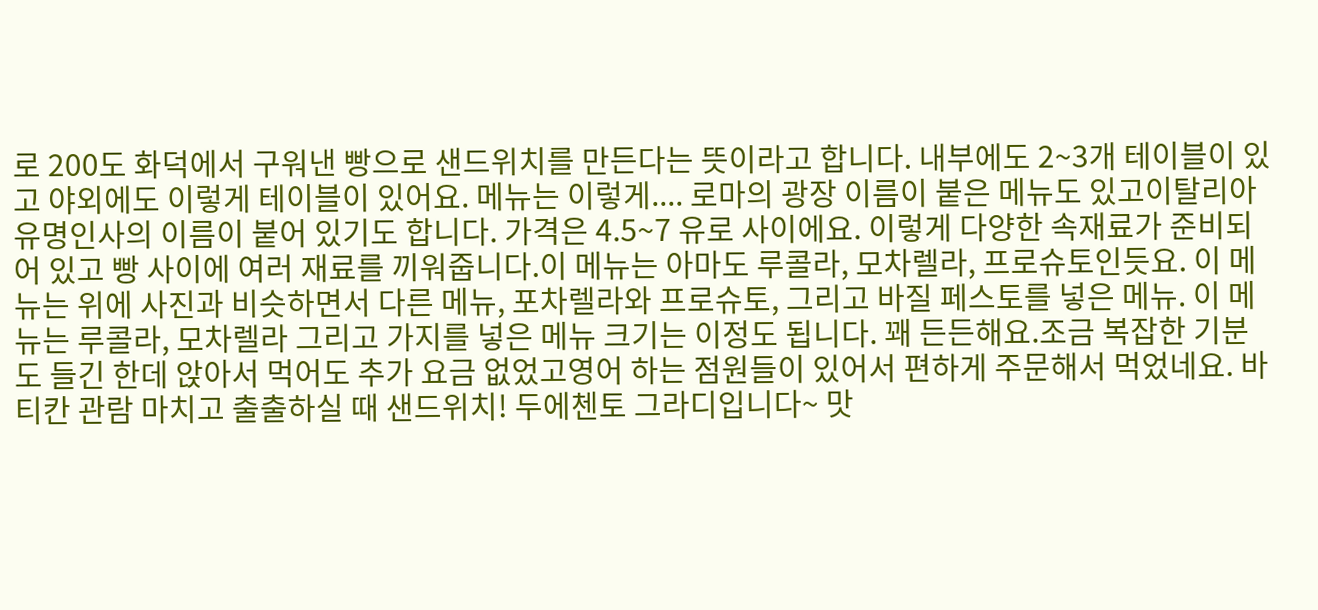로 200도 화덕에서 구워낸 빵으로 샌드위치를 만든다는 뜻이라고 합니다. 내부에도 2~3개 테이블이 있고 야외에도 이렇게 테이블이 있어요. 메뉴는 이렇게.... 로마의 광장 이름이 붙은 메뉴도 있고이탈리아 유명인사의 이름이 붙어 있기도 합니다. 가격은 4.5~7 유로 사이에요. 이렇게 다양한 속재료가 준비되어 있고 빵 사이에 여러 재료를 끼워줍니다.이 메뉴는 아마도 루콜라, 모차렐라, 프로슈토인듯요. 이 메뉴는 위에 사진과 비슷하면서 다른 메뉴, 포차렐라와 프로슈토, 그리고 바질 페스토를 넣은 메뉴. 이 메뉴는 루콜라, 모차렐라 그리고 가지를 넣은 메뉴 크기는 이정도 됩니다. 꽤 든든해요.조금 복잡한 기분도 들긴 한데 앉아서 먹어도 추가 요금 없었고영어 하는 점원들이 있어서 편하게 주문해서 먹었네요. 바티칸 관람 마치고 출출하실 때 샌드위치! 두에첸토 그라디입니다~ 맛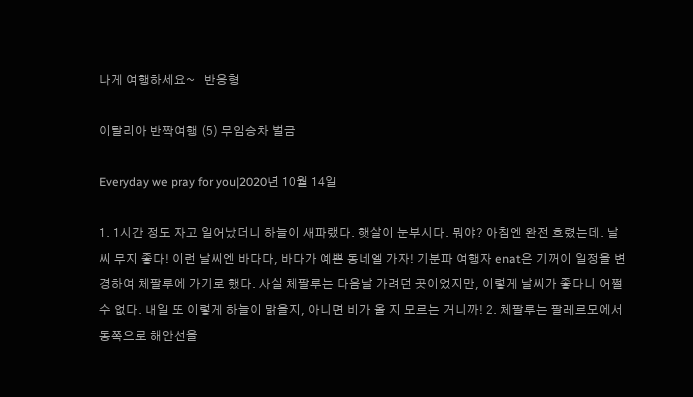나게 여행하세요~   반응형

이탈리아 반짝여행 (5) 무임승차 벌금

Everyday we pray for you|2020년 10월 14일

1. 1시간 정도 자고 일어났더니 하늘이 새파랬다. 햇살이 눈부시다. 뭐야? 아침엔 완전 흐렸는데. 날씨 무지 좋다! 이런 날씨엔 바다다, 바다가 예쁜 동네엘 가자! 기분파 여행자 enat은 기꺼이 일정을 변경하여 체팔루에 가기로 했다. 사실 체팔루는 다음날 가려던 곳이었지만, 이렇게 날씨가 좋다니 어쩔 수 없다. 내일 또 이렇게 하늘이 맑을지, 아니면 비가 올 지 모르는 거니까! 2. 체팔루는 팔레르모에서 동쪽으로 해안선을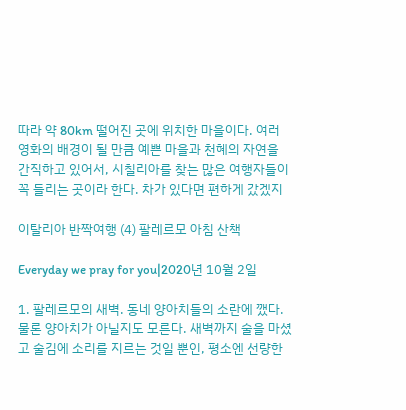따라 약 80km 떨어진 곳에 위치한 마을이다. 여러 영화의 배경이 될 만큼 예쁜 마을과 천혜의 자연을 간직하고 있어서, 시칠리아를 찾는 많은 여행자들이 꼭 들리는 곳이라 한다. 차가 있다면 편하게 갔겠지

이탈리아 반짝여행 (4) 팔레르모 아침 산책

Everyday we pray for you|2020년 10월 2일

1. 팔레르모의 새벽. 동네 양아치들의 소란에 깼다. 물론 양아치가 아닐지도 모른다. 새벽까지 술을 마셨고 술김에 소리를 지르는 것일 뿐인, 평소엔 선량한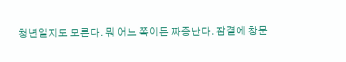청년일지도 모른다. 뭐 어느 쪽이든 짜증난다. 잠결에 창문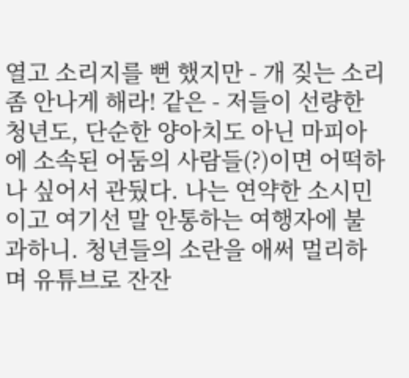열고 소리지를 뻔 했지만 - 개 짖는 소리 좀 안나게 해라! 같은 - 저들이 선량한 청년도, 단순한 양아치도 아닌 마피아에 소속된 어둠의 사람들(?)이면 어떡하나 싶어서 관뒀다. 나는 연약한 소시민이고 여기선 말 안통하는 여행자에 불과하니. 청년들의 소란을 애써 멀리하며 유튜브로 잔잔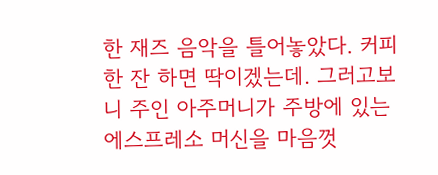한 재즈 음악을 틀어놓았다. 커피 한 잔 하면 딱이겠는데. 그러고보니 주인 아주머니가 주방에 있는 에스프레소 머신을 마음껏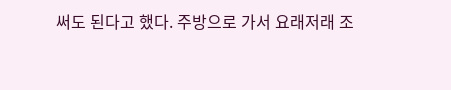써도 된다고 했다. 주방으로 가서 요래저래 조